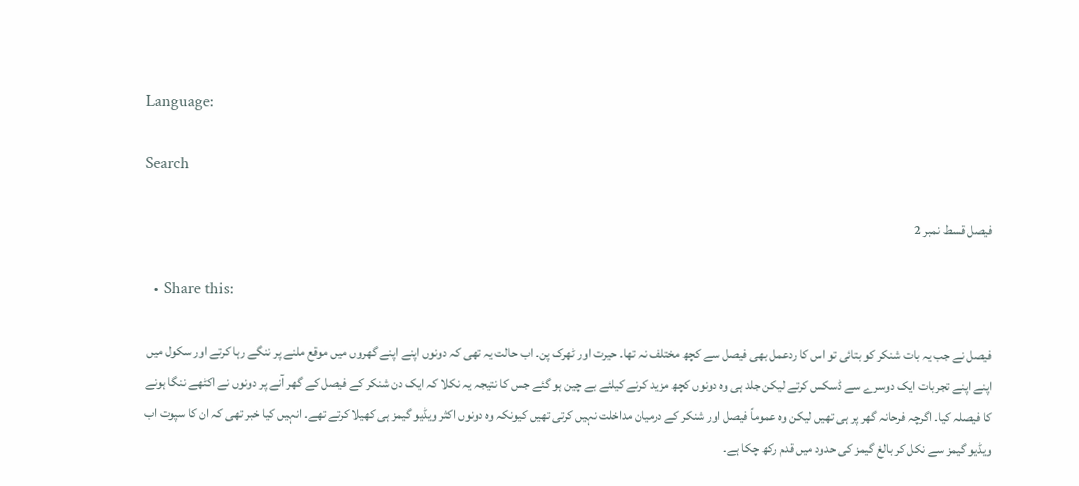Language:

Search

فیصل قسط نمبر 2

  • Share this:

فیصل نے جب یہ بات شنکر کو بتائی تو اس کا ردعمل بھی فیصل سے کچھ مختلف نہ تھا۔ حیرت اور ٹھرک پن۔ اب حالت یہ تھی کہ دونوں اپنے اپنے گھروں میں موقع ملنے پر ننگے رہا کرتے اور سکول میں اپنے اپنے تجربات ایک دوسرے سے ڈسکس کرتے لیکن جلد ہی وہ دونوں کچھ مزید کرنے کیلئے بے چین ہو گئے جس کا نتیجہ یہ نکلا کہ ایک دن شنکر کے فیصل کے گھر آنے پر دونوں نے اکٹھے ننگا ہونے کا فیصلہ کیا۔ اگرچہ فرحانہ گھر پر ہی تھیں لیکن وہ عموماً فیصل اور شنکر کے درمیان مداخلت نہیں کرتی تھیں کیونکہ وہ دونوں اکثر ویڈیو گیمز ہی کھیلا کرتے تھے۔ انہیں کیا خبر تھی کہ ان کا سپوت اب ویڈیو گیمز سے نکل کر بالغ گیمز کی حدود میں قدم رکھ چکا ہے۔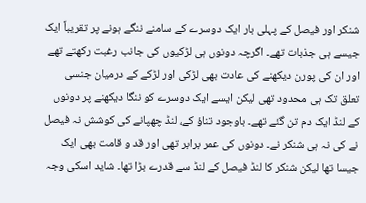شنکر اور فیصل کے پہلی بار ایک دوسرے کے سامنے ننگے ہونے پر تقریباً ایک جیسے ہی جذبات تھے۔ اگرچہ دونوں ہی لڑکیوں کی جانب رغبت رکھتے تھے اور ان کی پورن دیکھنے کی عادت بھی لڑکی اور لڑکے کے درمیان جنسی تعلق تک ہی محدود تھی لیکن ایسے ایک دوسرے کو ننگا دیکھنے پر دونوں کے لنڈ ایک دم تن گئے تھے۔ باوجود تناؤ کے، لنڈ چھپانے کی کوشش نہ فیصل نے کی نہ ہی شنکر نے۔ دونوں کی عمر برابر تھی اور قد و قامت بھی ایک جیسا تھا لیکن شنکر کا لنڈ فیصل کے لنڈ سے قدرے بڑا تھا۔ شاید اسکی وجہ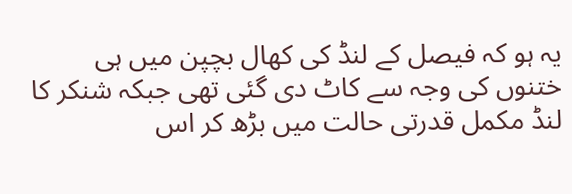یہ ہو کہ فیصل کے لنڈ کی کھال بچپن میں ہی ختنوں کی وجہ سے کاٹ دی گئی تھی جبکہ شنکر کا لنڈ مکمل قدرتی حالت میں بڑھ کر اس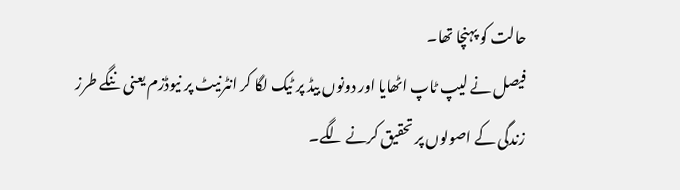حالت کو پہنچا تھا۔
فیصل نے لیپ ٹاپ اٹھایا اور دونوں بیڈ پر ٹیک لگا کر انٹرنیٹ پر نیوڈزم یعنی ننگے طرز زندگی کے اصولوں پر تحقیق کرنے لگے۔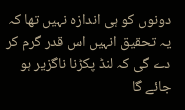دونوں کو ہی اندازہ نہیں تھا کہ یہ تحقیق انہیں اس قدر گرم کر دے گی کہ لنڈ پکڑنا ناگزیر ہو جائے گا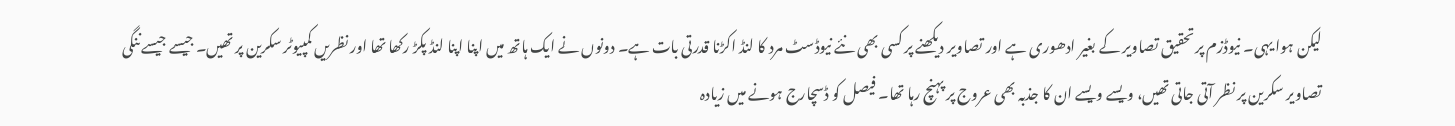لیکن ہوا یہی۔ نیوڈزم پر تحقیق تصاویر کے بغیر ادھوری ہے اور تصاویر دیکھنے پر کسی بھی نئے نیوڈسٹ مرد کا لنڈ اکڑنا قدرتی بات ہے۔ دونوں نے ایک ہاتھ میں اپنا اپنا لنڈ پکڑ رکھا تھا اور نظریں کمپیوٹر سکرین پر تھیں۔ جیسے جیسے ننگی تصاویر سکرین پر نظر آتی جاتی تھیں، ویسے ویسے ان کا جذبہ بھی عروج پر پہنچ رہا تھا۔ فیصل کو ڈسچارج ہونے میں زیادہ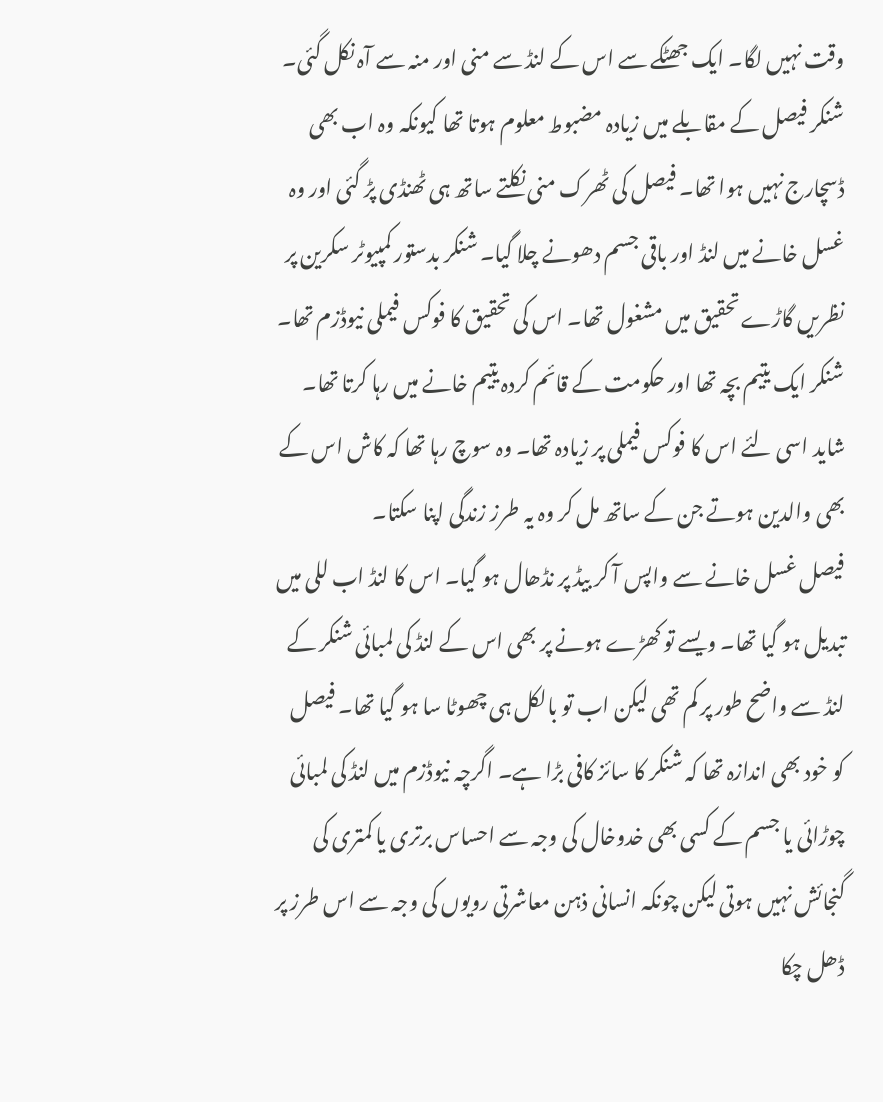وقت نہیں لگا۔ ایک جھٹکے سے اس کے لنڈ سے منی اور منہ سے آہ نکل گئی۔ شنکر فیصل کے مقابلے میں زیادہ مضبوط معلوم ہوتا تھا کیونکہ وہ اب بھی ڈسچارج نہیں ہوا تھا۔ فیصل کی ٹھرک منی نکلتے ساتھ ہی ٹھنڈی پڑ گئی اور وہ غسل خانے میں لنڈ اور باقی جسم دھونے چلا گیا۔ شنکر بدستور کمپیوٹر سکرین پر نظریں گاڑے تحقیق میں مشغول تھا۔ اس کی تحقیق کا فوکس فیملی نیوڈزم تھا۔ شنکر ایک یتیم بچہ تھا اور حکومت کے قائم کردہ یتیم خانے میں رہا کرتا تھا۔ شاید اسی لئے اس کا فوکس فیملی پر زیادہ تھا۔ وہ سوچ رہا تھا کہ کاش اس کے بھی والدین ہوتے جن کے ساتھ مل کر وہ یہ طرز زندگی اپنا سکتا۔
فیصل غسل خانے سے واپس آ کر بیڈ پر نڈھال ہو گیا۔ اس کا لنڈ اب للی میں تبدیل ہو گیا تھا۔ ویسے تو کھڑے ہونے پر بھی اس کے لنڈ کی لمبائی شنکر کے لنڈ سے واضح طور پر کم تھی لیکن اب تو بالکل ہی چھوٹا سا ہو گیا تھا۔ فیصل کو خود بھی اندازہ تھا کہ شنکر کا سائز کافی بڑا ہے۔ اگرچہ نیوڈزم میں لنڈ کی لمبائی چوڑائی یا جسم کے کسی بھی خدوخال کی وجہ سے احساس برتری یا کمتری کی گنجائش نہیں ہوتی لیکن چونکہ انسانی ذہن معاشرتی رویوں کی وجہ سے اس طرز پر ڈھل چکا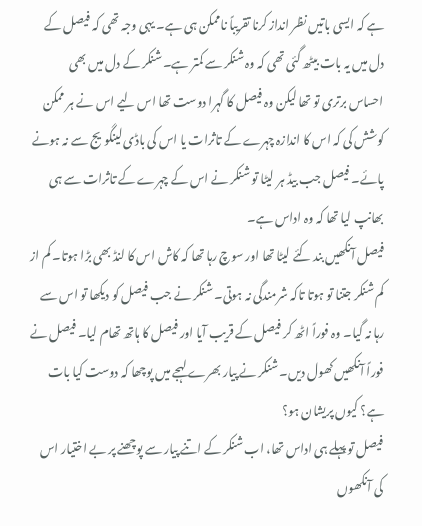ہے کہ ایسی باتیں نظر انداز کرنا تقریباً ناممکن ہی ہے۔ یہی وجہ تھی کہ فیصل کے دل میں یہ بات بیٹھ گئی تھی کہ وہ شنکر سے کمتر ہے۔ شنکر کے دل میں بھی احساس برتری تو تھا لیکن وہ فیصل کا گہرا دوست تھا اس لیے اس نے ہر ممکن کوشش کی کہ اس کا اندازہ چہرے کے تاثرات یا اس کی باڈی لینگویج سے نہ ہونے پائے۔ فیصل جب بیڈ ہر لیٹا تو شنکر نے اس کے چہرے کے تاثرات سے ہی بھانپ لیا تھا کہ وہ اداس ہے۔
فیصل آنکھیں بند کئے لیٹا تھا اور سوچ رہا تھا کہ کاش اس کا لنڈ بھی بڑا ہوتا۔ کم از کم شنکر جتنا تو ہوتا تاکہ شرمندگی نہ ہوتی۔ شنکر نے جب فیصل کو دیکھا تو اس سے رہا نہ گیا۔ وہ فوراً اٹھ کر فیصل کے قریب آیا اور فیصل کا ہاتھ تھام لیا۔ فیصل نے فوراً آنکھیں کھول دیں۔ شنکر نے پیار بھرے لہجے میں پوچھا کہ دوست کیا بات ہے؟ کیوں پریشان ہو؟
فیصل تو پہلے ہی اداس تھا، اب شنکر کے اتنے پیار سے پوچھنے پر بے اختیار اس کی آنکھوں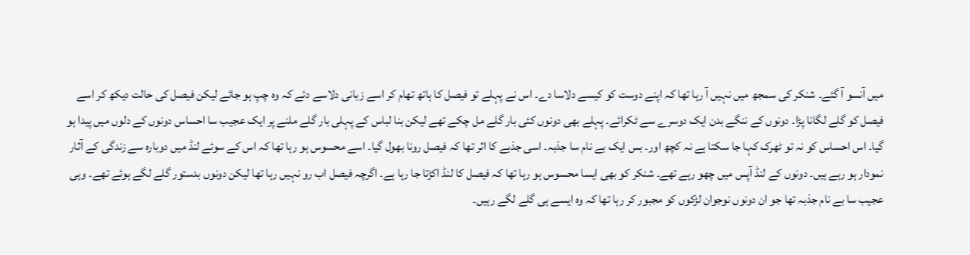میں آنسو آ گئے۔ شنکر کی سمجھ میں نہیں آ رہا تھا کہ اپنے دوست کو کیسے دلاسا دے۔ اس نے پہلے تو فیصل کا ہاتھ تھام کر اسے زبانی دلاسے دئے کہ وہ چپ ہو جائے لیکن فیصل کی حالت دیکھ کر اسے فیصل کو گلے لگانا پڑا۔ دونوں کے ننگے بدن ایک دوسرے سے ٹکرائے۔ پہلے بھی دونوں کئی بار گلے مل چکے تھے لیکن بنا لباس کے پہلی بار گلے ملنے پر ایک عجیب سا احساس دونوں کے دلوں میں پیدا ہو گیا۔ اس احساس کو نہ تو ٹھرک کہا جا سکتا ہے نہ کچھ اور۔ بس ایک بے نام سا جذبہ۔ اسی جذبے کا اثر تھا کہ فیصل رونا بھول گیا۔ اسے محسوس ہو رہا تھا کہ اس کے سوئے لنڈ میں دوبارہ سے زندگی کے آثار نمودار ہو رہے ہیں۔ دونوں کے لنڈ آپس میں چھو رہے تھے۔ شنکر کو بھی ایسا محسوس ہو رہا تھا کہ فیصل کا لنڈ اکڑتا جا رہا ہے۔ اگرچہ فیصل اب رو نہیں رہا تھا لیکن دونوں بدستور گلے لگے ہوئے تھے۔ وہی عجیب سا بے نام جذبہ تھا جو ان دونوں نوجوان لڑکوں کو مجبور کر رہا تھا کہ وہ ایسے ہی گلے لگے رہیں۔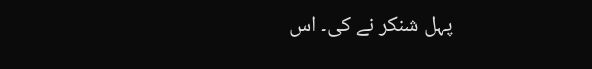پہل شنکر نے کی۔ اس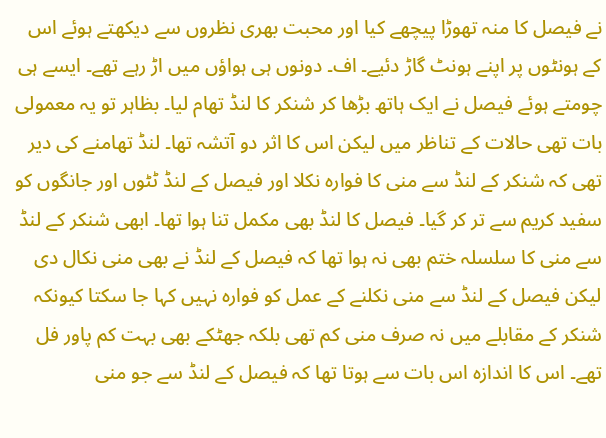نے فیصل کا منہ تھوڑا پیچھے کیا اور محبت بھری نظروں سے دیکھتے ہوئے اس کے ہونٹوں پر اپنے ہونٹ گاڑ دئیے۔ اف۔ دونوں ہی ہواؤں میں اڑ رہے تھے۔ ایسے ہی چومتے ہوئے فیصل نے ایک ہاتھ بڑھا کر شنکر کا لنڈ تھام لیا۔ بظاہر تو یہ معمولی بات تھی حالات کے تناظر میں لیکن اس کا اثر دو آتشہ تھا۔ لنڈ تھامنے کی دیر تھی کہ شنکر کے لنڈ سے منی کا فوارہ نکلا اور فیصل کے لنڈ ٹٹوں اور جانگوں کو سفید کریم سے تر کر گیا۔ فیصل کا لنڈ بھی مکمل تنا ہوا تھا۔ ابھی شنکر کے لنڈ سے منی کا سلسلہ ختم بھی نہ ہوا تھا کہ فیصل کے لنڈ نے بھی منی نکال دی لیکن فیصل کے لنڈ سے منی نکلنے کے عمل کو فوارہ نہیں کہا جا سکتا کیونکہ شنکر کے مقابلے میں نہ صرف منی کم تھی بلکہ جھٹکے بھی بہت کم پاور فل تھے۔ اس کا اندازہ اس بات سے ہوتا تھا کہ فیصل کے لنڈ سے جو منی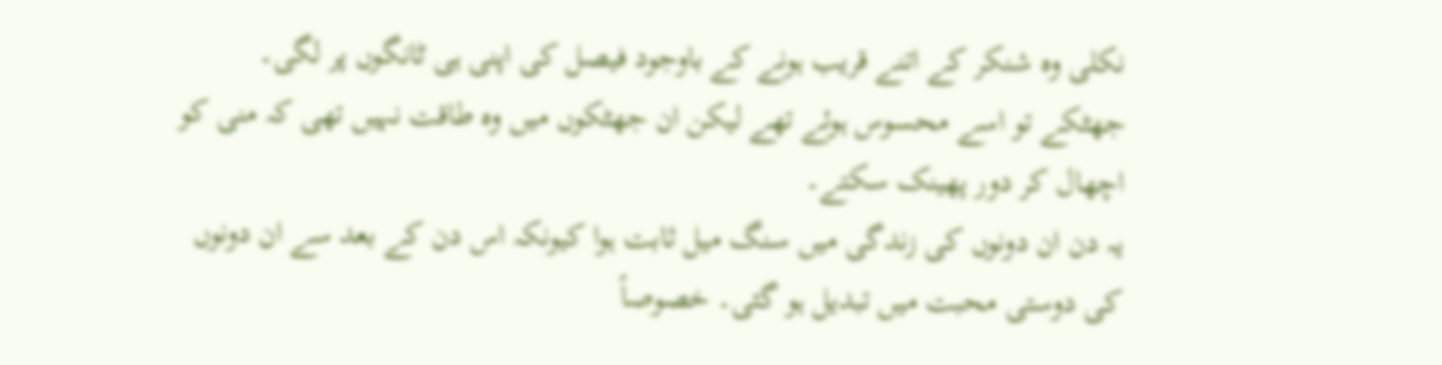نکلی وہ شنکر کے اتنے قریب ہونے کے باوجود فیصل کی اپنی ہی ٹانگوں پر لگی۔ جھٹکے تو اسے محسوس ہوئے تھے لیکن ان جھٹکوں میں وہ طاقت نہیں تھی کہ منی کو اچھال کر دور پھینک سکتے۔
یہ دن ان دونوں کی زندگی میں سنگ میل ثابت ہوا کیونکہ اس دن کے بعد سے ان دونوں کی دوستی محبت میں تبدیل ہو گئی۔ خصوصاً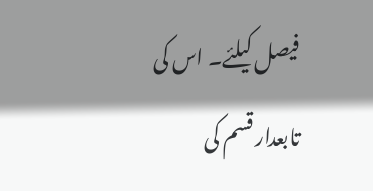فیصل کیلئے۔ اس کی تابعدار قسم کی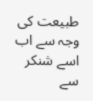طبیعت کی وجہ سے اب اسے شنکر سے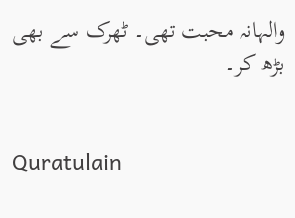والہانہ محبت تھی۔ ٹھرک سے بھی بڑھ کر۔


Quratulain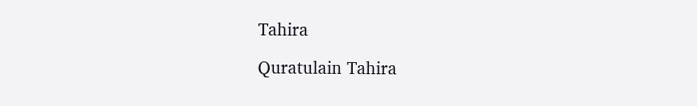Tahira

Quratulain Tahira